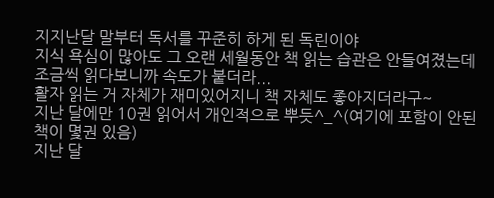지지난달 말부터 독서를 꾸준히 하게 된 독린이야
지식 욕심이 많아도 그 오랜 세월동안 책 읽는 습관은 안들여졌는데
조금씩 읽다보니까 속도가 붙더라...
활자 읽는 거 자체가 재미있어지니 책 자체도 좋아지더라구~
지난 달에만 10권 읽어서 개인적으로 뿌듯^_^(여기에 포함이 안된 책이 몇권 있음)
지난 달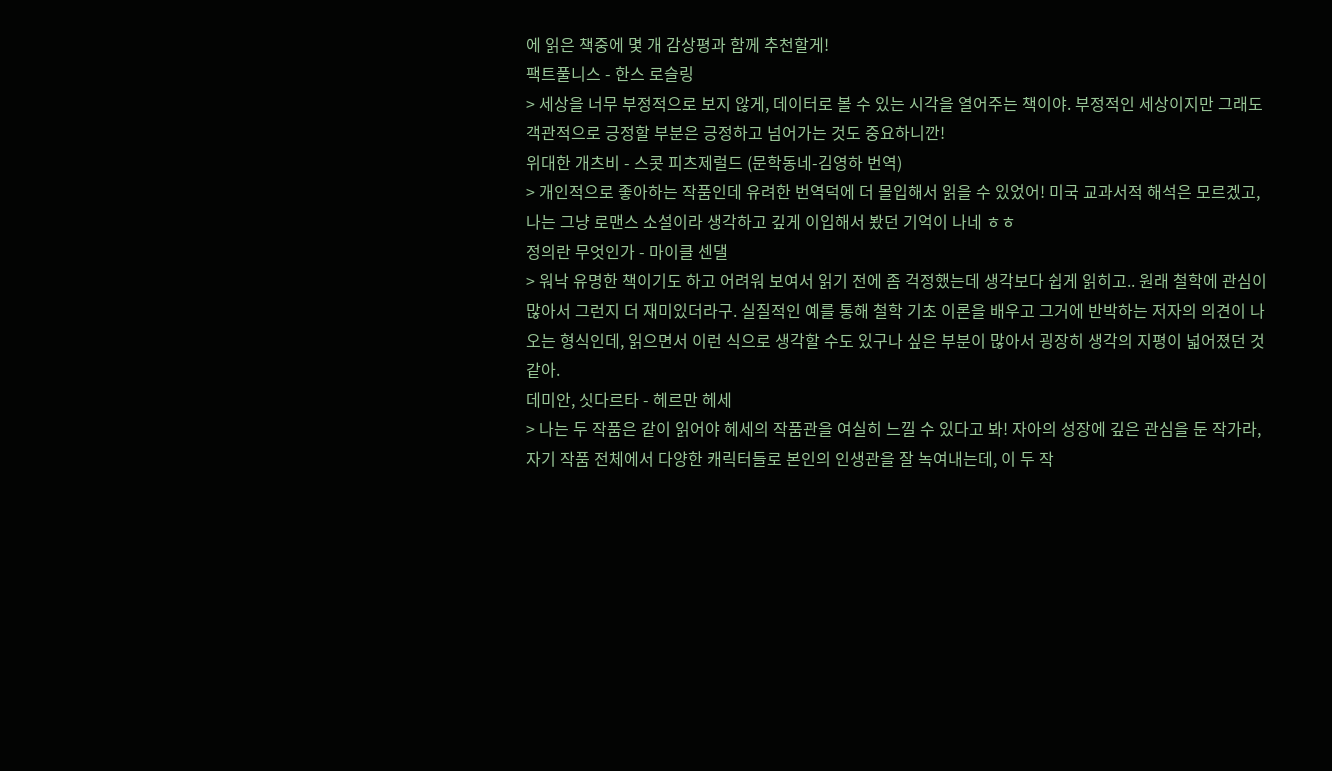에 읽은 책중에 몇 개 감상평과 함께 추천할게!
팩트풀니스 - 한스 로슬링
> 세상을 너무 부정적으로 보지 않게, 데이터로 볼 수 있는 시각을 열어주는 책이야. 부정적인 세상이지만 그래도 객관적으로 긍정할 부분은 긍정하고 넘어가는 것도 중요하니깐!
위대한 개츠비 - 스콧 피츠제럴드 (문학동네-김영하 번역)
> 개인적으로 좋아하는 작품인데 유려한 번역덕에 더 몰입해서 읽을 수 있었어! 미국 교과서적 해석은 모르겠고, 나는 그냥 로맨스 소설이라 생각하고 깊게 이입해서 봤던 기억이 나네 ㅎㅎ
정의란 무엇인가 - 마이클 센댈
> 워낙 유명한 책이기도 하고 어려워 보여서 읽기 전에 좀 걱정했는데 생각보다 쉽게 읽히고.. 원래 철학에 관심이 많아서 그런지 더 재미있더라구. 실질적인 예를 통해 철학 기초 이론을 배우고 그거에 반박하는 저자의 의견이 나오는 형식인데, 읽으면서 이런 식으로 생각할 수도 있구나 싶은 부분이 많아서 굉장히 생각의 지평이 넓어졌던 것 같아.
데미안, 싯다르타 - 헤르만 헤세
> 나는 두 작품은 같이 읽어야 헤세의 작품관을 여실히 느낄 수 있다고 봐! 자아의 성장에 깊은 관심을 둔 작가라, 자기 작품 전체에서 다양한 캐릭터들로 본인의 인생관을 잘 녹여내는데, 이 두 작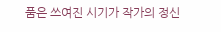품은 쓰여진 시기가 작가의 정신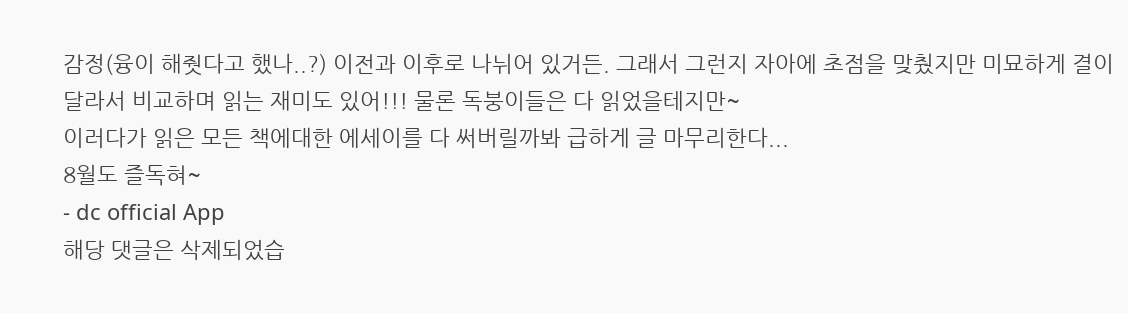감정(융이 해줫다고 했나..?) 이전과 이후로 나뉘어 있거든. 그래서 그런지 자아에 초점을 맞췄지만 미묘하게 결이 달라서 비교하며 읽는 재미도 있어!!! 물론 독붕이들은 다 읽었을테지만~
이러다가 읽은 모든 책에대한 에세이를 다 써버릴까봐 급하게 글 마무리한다...
8월도 즐독혀~
- dc official App
해당 댓글은 삭제되었습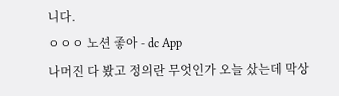니다.
ㅇㅇㅇ 노션 좋아 - dc App
나머진 다 봤고 정의란 무엇인가 오늘 샀는데 막상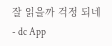잘 읽을까 걱정 되네 - dc App